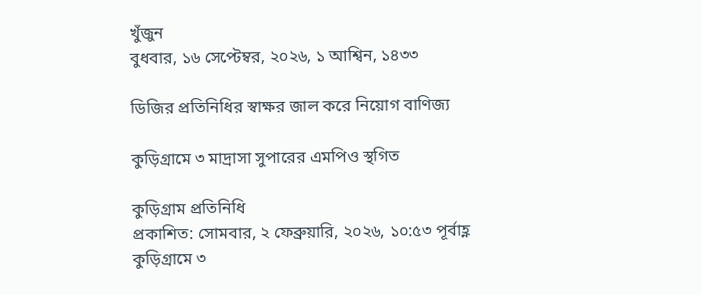খুঁজুন
বুধবার, ১৬ সেপ্টেম্বর, ২০২৬, ১ আশ্বিন, ১৪৩৩

ডিজির প্রতিনিধির স্বাক্ষর জাল করে নিয়োগ বাণিজ্য

কুড়িগ্রামে ৩ মাদ্রাসা সুপারের এমপিও স্থগিত

কুড়িগ্রাম প্রতিনিধি
প্রকাশিত: সোমবার, ২ ফেব্রুয়ারি, ২০২৬, ১০:৫৩ পূর্বাহ্ণ
কুড়িগ্রামে ৩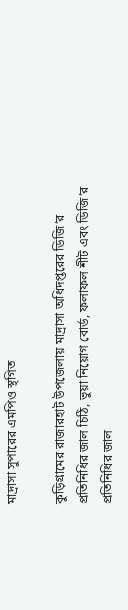মাদ্রাসা সুপারের এমপিও স্থগিত

কুড়িগ্রামের রাজারহাট উপজেলায় মাদ্রাসা অধিদপ্তরের ডিজি’র প্রতিনিধির জাল চিঠি, ভুয়া নিয়োগ বোর্ড, ফলাফল শীট এবং ডিজি’র প্রতিনিধির জাল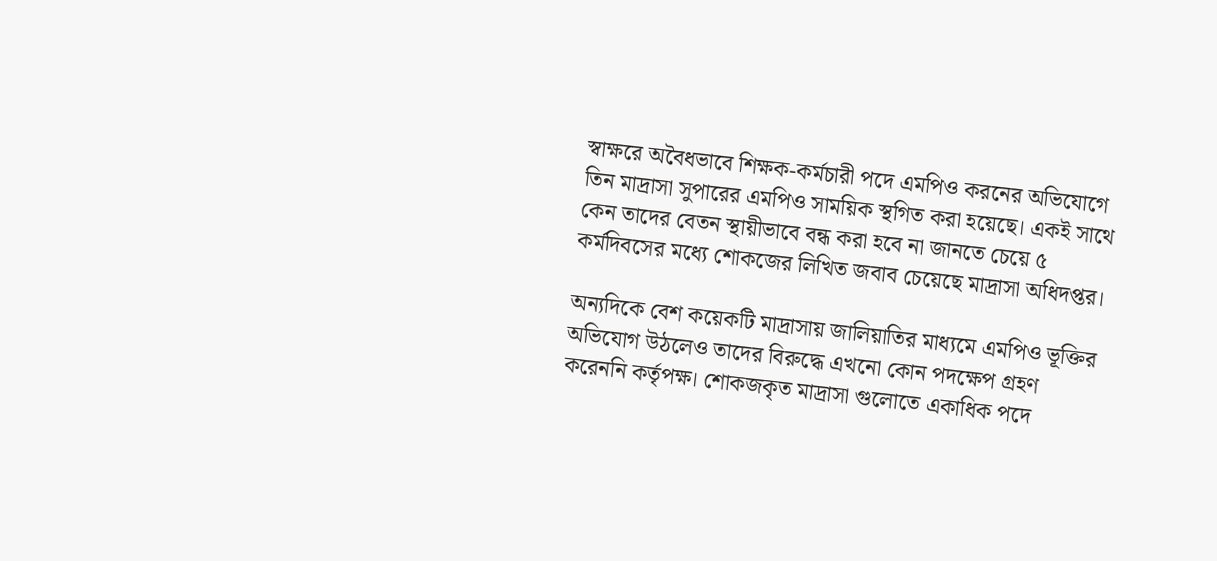স্বাক্ষরে অবৈধভাবে শিক্ষক-কর্মচারী পদে এমপিও করনের অভিযোগে তিন মাদ্রাসা সুপারের এমপিও সাময়িক স্থগিত করা হয়েছে। একই সাথে কেন তাদের বেতন স্থায়ীভাবে বন্ধ করা হবে না জানতে চেয়ে ৫ কর্মদিবসের মধ্যে শোকজের লিখিত জবাব চেয়েছে মাদ্রাসা অধিদপ্তর।

অন্যদিকে বেশ কয়েকটি মাদ্রাসায় জালিয়াতির মাধ্যমে এমপিও ভূক্তির অভিযোগ উঠলেও তাদের বিরুদ্ধে এখনো কোন পদক্ষেপ গ্রহণ করেননি কর্তৃপক্ষ। শোকজকৃত মাদ্রাসা গুলোতে একাধিক পদে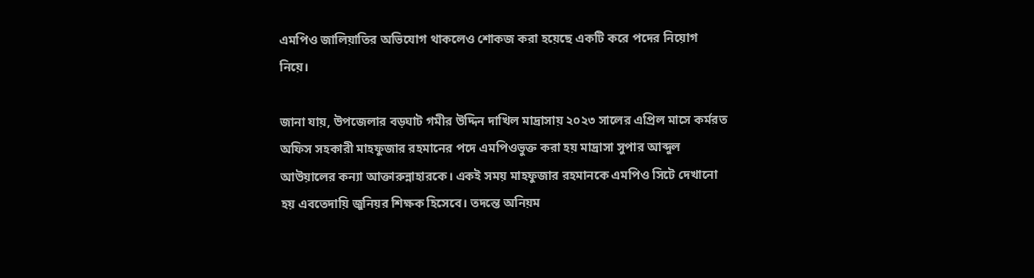এমপিও জালিয়াতির অভিযোগ থাকলেও শোকজ করা হয়েছে একটি করে পদের নিয়োগ নিয়ে।

জানা যায়, উপজেলার বড়ঘাট গমীর উদ্দিন দাখিল মাদ্রাসায় ২০২৩ সালের এপ্রিল মাসে কর্মরত অফিস সহকারী মাহফুজার রহমানের পদে এমপিওভুক্ত করা হয় মাদ্রাসা সুপার আব্দুল আউয়ালের কন্যা আক্তারুন্নাহারকে। একই সময় মাহফুজার রহমানকে এমপিও সিটে দেখানো হয় এবতেদায়ি জুনিয়র শিক্ষক হিসেবে। তদন্তে অনিয়ম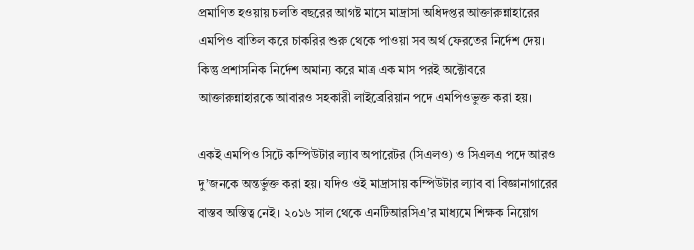প্রমাণিত হওয়ায় চলতি বছরের আগষ্ট মাসে মাদ্রাসা অধিদপ্তর আক্তারুন্নাহারের এমপিও বাতিল করে চাকরির শুরু থেকে পাওয়া সব অর্থ ফেরতের নির্দেশ দেয়। কিন্তু প্রশাসনিক নির্দেশ অমান্য করে মাত্র এক মাস পরই অক্টোবরে আক্তারুন্নাহারকে আবারও সহকারী লাইব্রেরিয়ান পদে এমপিওভুক্ত করা হয়।

একই এমপিও সিটে কম্পিউটার ল্যাব অপারেটর (সিএলও) ও সিএলএ পদে আরও দু’জনকে অন্তর্ভুক্ত করা হয়। যদিও ওই মাদ্রাসায় কম্পিউটার ল্যাব বা বিজ্ঞানাগারের বাস্তব অস্তিত্ব নেই। ২০১৬ সাল থেকে এনটিআরসিএ’র মাধ্যমে শিক্ষক নিয়োগ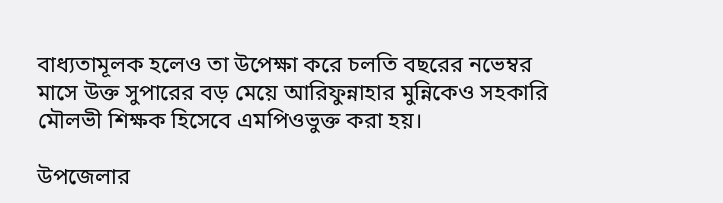বাধ্যতামূলক হলেও তা উপেক্ষা করে চলতি বছরের নভেম্বর মাসে উক্ত সুপারের বড় মেয়ে আরিফুন্নাহার মুন্নিকেও সহকারি মৌলভী শিক্ষক হিসেবে এমপিওভুক্ত করা হয়।

উপজেলার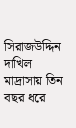সিরাজউদ্দিন দাখিল মাদ্রাসায় তিন বছর ধরে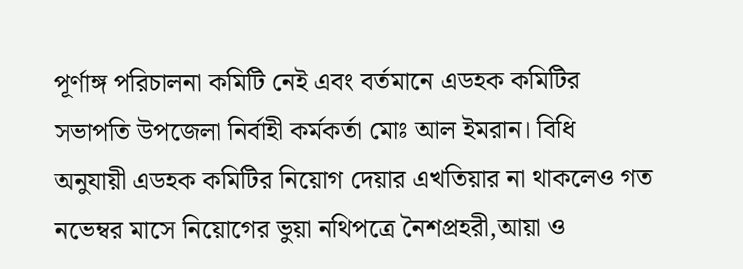পূর্ণাঙ্গ পরিচালনা কমিটি নেই এবং বর্তমানে এডহক কমিটির সভাপতি উপজেলা নির্বাহী কর্মকর্তা মোঃ আল ইমরান। বিধি অনুযায়ী এডহক কমিটির নিয়োগ দেয়ার এখতিয়ার না থাকলেও গত নভেম্বর মাসে নিয়োগের ভুয়া নথিপত্রে নৈশপ্রহরী,আয়া ও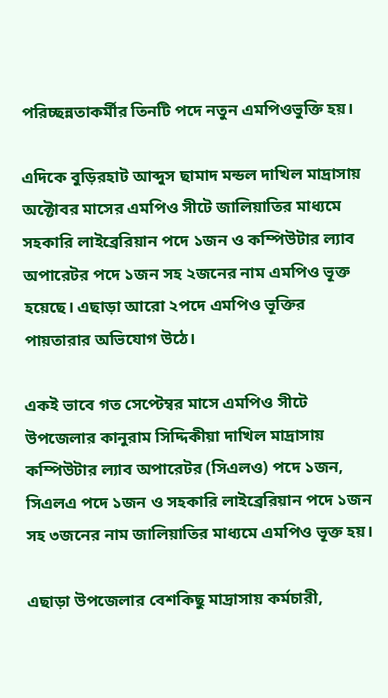পরিচ্ছন্নতাকর্মীর তিনটি পদে নতুন এমপিওভুক্তি হয়।

এদিকে বুড়িরহাট আব্দুস ছামাদ মন্ডল দাখিল মাদ্রাসায় অক্টোবর মাসের এমপিও সীটে জালিয়াতির মাধ্যমে সহকারি লাইব্রেরিয়ান পদে ১জন ও কম্পিউটার ল্যাব অপারেটর পদে ১জন সহ ২জনের নাম এমপিও ভূক্ত হয়েছে। এছাড়া আরো ২পদে এমপিও ভূক্তির পায়তারার অভিযোগ উঠে।

একই ভাবে গত সেপ্টেম্বর মাসে এমপিও সীটে উপজেলার কানুরাম সিদ্দিকীয়া দাখিল মাদ্রাসায় কম্পিউটার ল্যাব অপারেটর (সিএলও) পদে ১জন, সিএলএ পদে ১জন ও সহকারি লাইব্রেরিয়ান পদে ১জন সহ ৩জনের নাম জালিয়াতির মাধ্যমে এমপিও ভূক্ত হয়।

এছাড়া উপজেলার বেশকিছু মাদ্রাসায় কর্মচারী,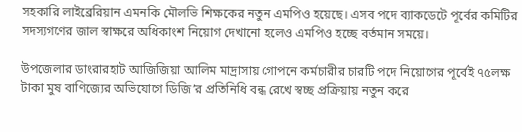সহকারি লাইব্রেরিয়ান এমনকি মৌলভি শিক্ষকের নতুন এমপিও হয়েছে। এসব পদে ব্যাকডেটে পূর্বের কমিটির সদস্যগণের জাল স্বাক্ষরে অধিকাংশ নিয়োগ দেখানো হলেও এমপিও হচ্ছে বর্তমান সময়ে।

উপজেলার ডাংরারহাট আজিজিয়া আলিম মাদ্রাসায় গোপনে কর্মচারীর চারটি পদে নিয়োগের পূর্বেই ৭৫লক্ষ টাকা মুষ বাণিজ্যের অভিযোগে ডিজি’র প্রতিনিধি বন্ধ রেখে স্বচ্ছ প্রক্রিয়ায় নতুন করে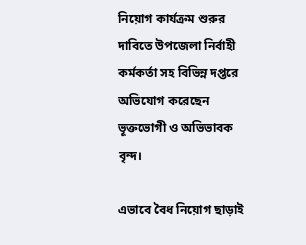নিয়োগ কার্যক্রম শুরুর দাবিতে উপজেলা নির্বাহী কর্মকর্তা সহ বিভিন্ন দপ্তরে অভিযোগ করেছেন ভূক্তভোগী ও অভিভাবক বৃন্দ।

এভাবে বৈধ নিয়োগ ছাড়াই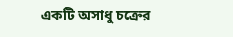একটি অসাধু চক্রের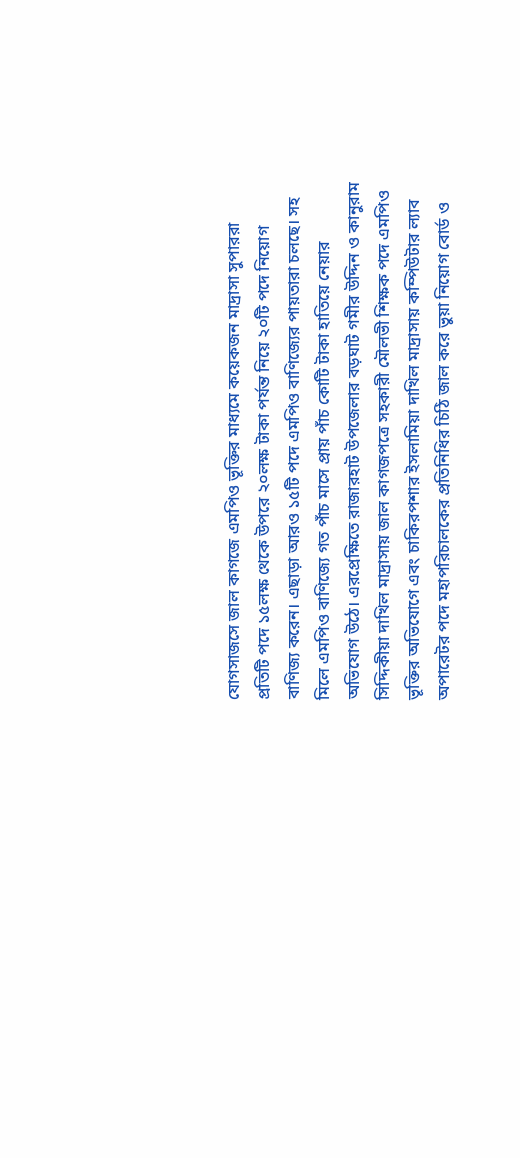যোগসাজসে জাল কাগজে এমপিও ভূক্তির মাধ্যমে কয়েকজন মাদ্রাসা সুপাররা প্রতিটি পদে ১৫লক্ষ থেকে উপরে ২০লক্ষ টাকা পর্যন্ত নিয়ে ২০টি পদে নিয়োগ বাণিজ্য করেন। এছাড়া আরও ১৫টি পদে এমপিও বাণিজ্যের পায়তারা চলছে। সহ মিলে এমপিও বাণিজ্যে গত পাঁচ মাসে প্রায় পাঁচ কোটি টাকা হাতিয়ে নেয়ার অভিযোগ উঠে। এরপ্রেক্ষিতে রাজারহাট উপজেলার বড়ঘাট গমীর উদ্দিন ও কানুরাম সিদ্দিকীয়া দাখিল মাদ্রাসায় জাল কাগজপত্রে সহকারী মৌলভী শিক্ষক পদে এমপিও ভূক্তির অভিযোগে এবং চাকিরপশার ইসলামিয়া দাখিল মাদ্রাসায় কম্পিউটার ল্যাব অপারেটর পদে মহাপরিচালকের প্রতিনিধির চিঠি জাল করে ভুয়া নিয়োগ বোর্ড ও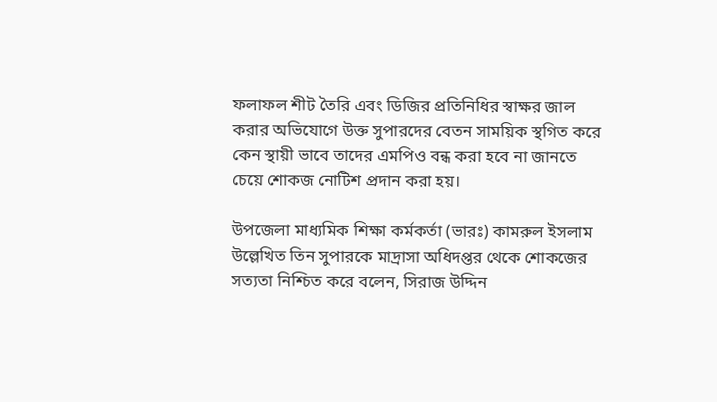ফলাফল শীট তৈরি এবং ডিজির প্রতিনিধির স্বাক্ষর জাল করার অভিযোগে উক্ত সুপারদের বেতন সাময়িক স্থগিত করে কেন স্থায়ী ভাবে তাদের এমপিও বন্ধ করা হবে না জানতে চেয়ে শোকজ নোটিশ প্রদান করা হয়।

উপজেলা মাধ্যমিক শিক্ষা কর্মকর্তা (ভারঃ) কামরুল ইসলাম উল্লেখিত তিন সুপারকে মাদ্রাসা অধিদপ্তর থেকে শোকজের সত্যতা নিশ্চিত করে বলেন, সিরাজ উদ্দিন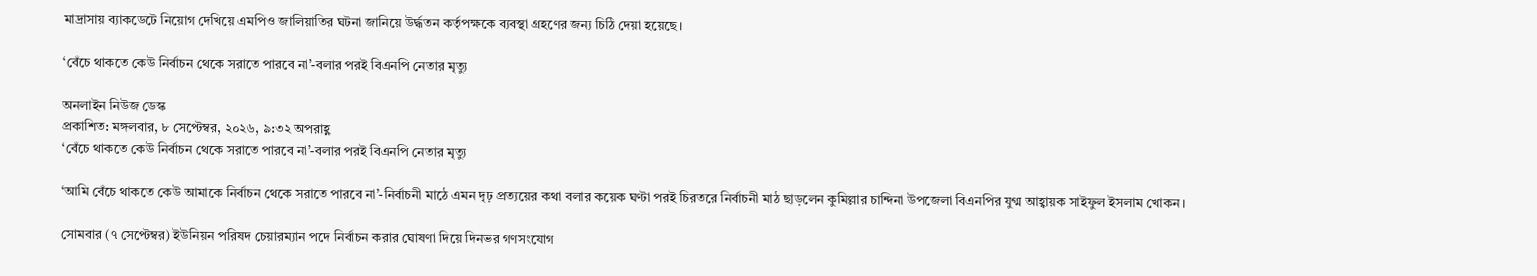মাদ্রাসায় ব্যাকডেটে নিয়োগ দেখিয়ে এমপিও জালিয়াতির ঘটনা জানিয়ে উর্দ্ধতন কর্তৃপক্ষকে ব্যবস্থা গ্রহণের জন্য চিঠি দেয়া হয়েছে।

‘বেঁচে থাকতে কেউ নির্বাচন থেকে সরাতে পারবে না’-বলার পরই বিএনপি নেতার মৃত্যু

অনলাইন নিউজ ডেস্ক
প্রকাশিত: মঙ্গলবার, ৮ সেপ্টেম্বর, ২০২৬, ৯:৩২ অপরাহ্ণ
‘বেঁচে থাকতে কেউ নির্বাচন থেকে সরাতে পারবে না’-বলার পরই বিএনপি নেতার মৃত্যু

‘আমি বেঁচে থাকতে কেউ আমাকে নির্বাচন থেকে সরাতে পারবে না’-নির্বাচনী মাঠে এমন দৃঢ় প্রত্যয়ের কথা বলার কয়েক ঘণ্টা পরই চিরতরে নির্বাচনী মাঠ ছাড়লেন কুমিল্লার চান্দিনা উপজেলা বিএনপির যুগ্ম আহ্বায়ক সাইফুল ইসলাম খোকন।

সোমবার (৭ সেপ্টেম্বর) ইউনিয়ন পরিষদ চেয়ারম্যান পদে নির্বাচন করার ঘোষণা দিয়ে দিনভর গণসংযোগ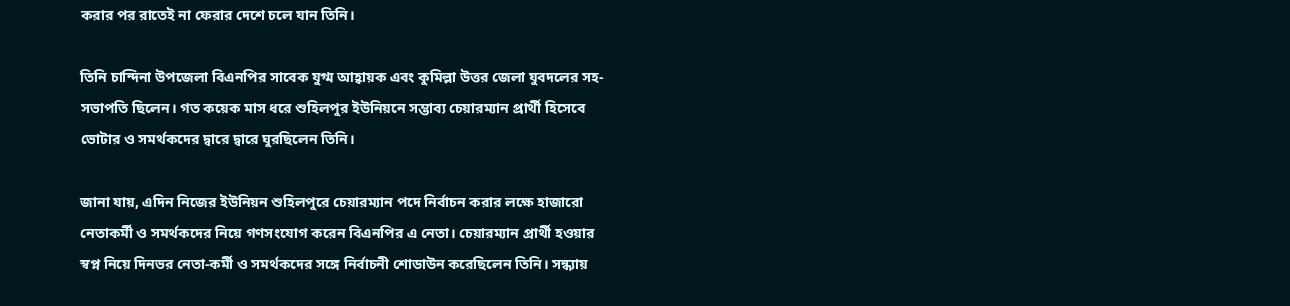করার পর রাতেই না ফেরার দেশে চলে যান তিনি।

তিনি চান্দিনা উপজেলা বিএনপির সাবেক যুগ্ম আহ্বায়ক এবং কুমিল্লা উত্তর জেলা যুবদলের সহ-সভাপতি ছিলেন। গত কয়েক মাস ধরে শুহিলপুর ইউনিয়নে সম্ভাব্য চেয়ারম্যান প্রার্থী হিসেবে ভোটার ও সমর্থকদের দ্বারে দ্বারে ঘুরছিলেন তিনি।

জানা যায়, এদিন নিজের ইউনিয়ন শুহিলপুরে চেয়ারম্যান পদে নির্বাচন করার লক্ষে হাজারো নেতাকর্মী ও সমর্থকদের নিয়ে গণসংযোগ করেন বিএনপির এ নেতা। চেয়ারম্যান প্রার্থী হওয়ার স্বপ্ন নিয়ে দিনভর নেতা-কর্মী ও সমর্থকদের সঙ্গে নির্বাচনী শোডাউন করেছিলেন তিনি। সন্ধ্যায়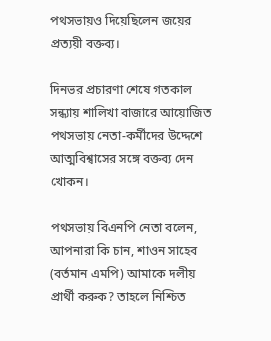পথসভায়ও দিয়েছিলেন জয়ের প্রত্যয়ী বক্তব্য।

দিনভর প্রচারণা শেষে গতকাল সন্ধ্যায় শালিখা বাজারে আয়োজিত পথসভায় নেতা-কর্মীদের উদ্দেশে আত্মবিশ্বাসের সঙ্গে বক্তব্য দেন খোকন।

পথসভায় বিএনপি নেতা বলেন, আপনারা কি চান, শাওন সাহেব (বর্তমান এমপি) আমাকে দলীয় প্রার্থী করুক? তাহলে নিশ্চিত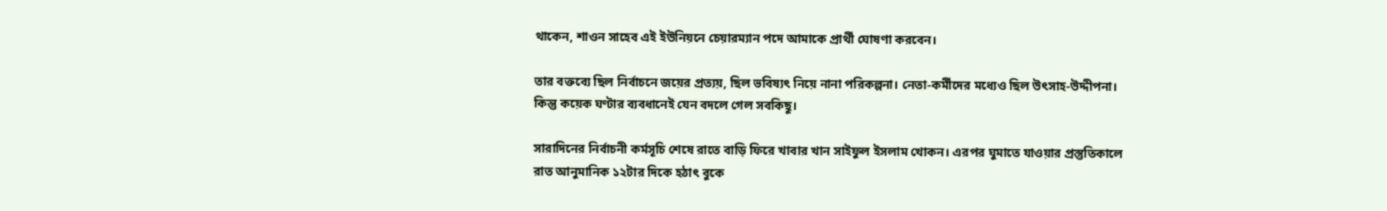থাকেন, শাওন সাহেব এই ইউনিয়নে চেয়ারম্যান পদে আমাকে প্রার্থী ঘোষণা করবেন।

তার বক্তব্যে ছিল নির্বাচনে জয়ের প্রত্যয়, ছিল ভবিষ্যৎ নিয়ে নানা পরিকল্পনা। নেতা-কর্মীদের মধ্যেও ছিল উৎসাহ-উদ্দীপনা। কিন্তু কয়েক ঘণ্টার ব্যবধানেই যেন বদলে গেল সবকিছু।

সারাদিনের নির্বাচনী কর্মসূচি শেষে রাতে বাড়ি ফিরে খাবার খান সাইফুল ইসলাম খোকন। এরপর ঘুমাতে যাওয়ার প্রস্তুতিকালে রাত আনুমানিক ১২টার দিকে হঠাৎ বুকে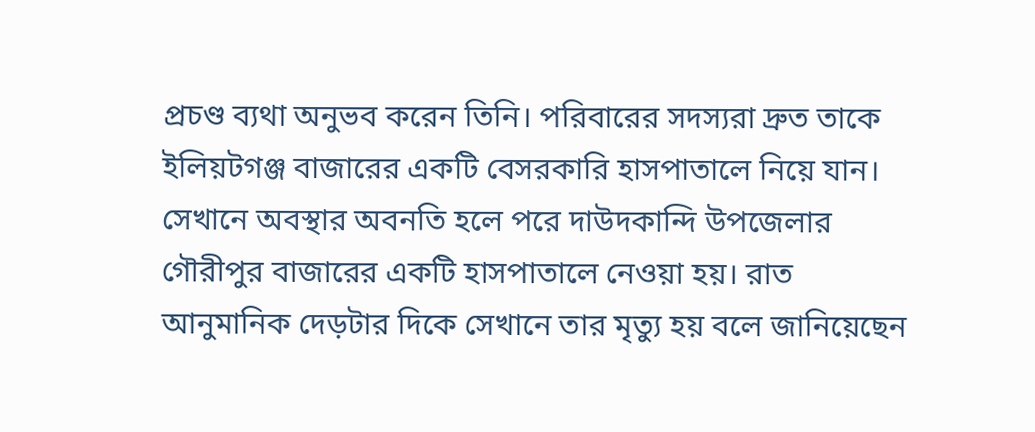প্রচণ্ড ব্যথা অনুভব করেন তিনি। পরিবারের সদস্যরা দ্রুত তাকে ইলিয়টগঞ্জ বাজারের একটি বেসরকারি হাসপাতালে নিয়ে যান। সেখানে অবস্থার অবনতি হলে পরে দাউদকান্দি উপজেলার গৌরীপুর বাজারের একটি হাসপাতালে নেওয়া হয়। রাত আনুমানিক দেড়টার দিকে সেখানে তার মৃত্যু হয় বলে জানিয়েছেন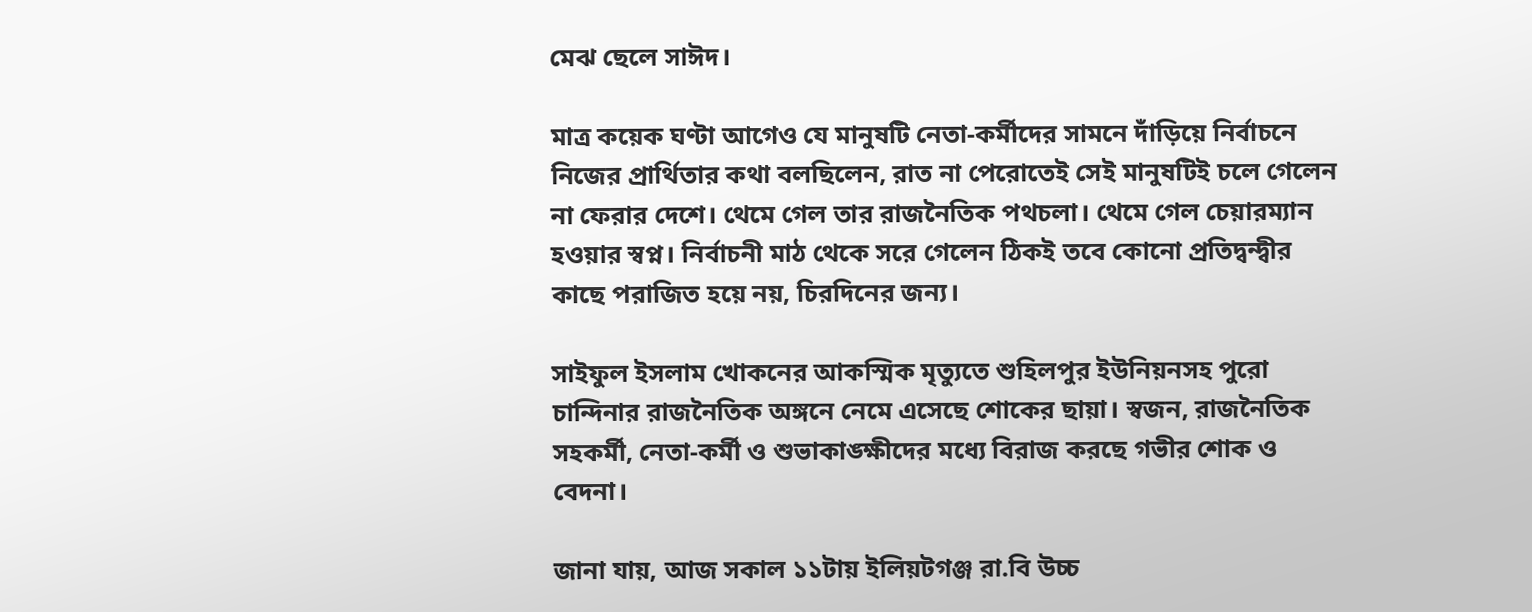মেঝ ছেলে সাঈদ।

মাত্র কয়েক ঘণ্টা আগেও যে মানুষটি নেতা-কর্মীদের সামনে দাঁড়িয়ে নির্বাচনে নিজের প্রার্থিতার কথা বলছিলেন, রাত না পেরোতেই সেই মানুষটিই চলে গেলেন না ফেরার দেশে। থেমে গেল তার রাজনৈতিক পথচলা। থেমে গেল চেয়ারম্যান হওয়ার স্বপ্ন। নির্বাচনী মাঠ থেকে সরে গেলেন ঠিকই তবে কোনো প্রতিদ্বন্দ্বীর কাছে পরাজিত হয়ে নয়, চিরদিনের জন্য।

সাইফুল ইসলাম খোকনের আকস্মিক মৃত্যুতে শুহিলপুর ইউনিয়নসহ পুরো চান্দিনার রাজনৈতিক অঙ্গনে নেমে এসেছে শোকের ছায়া। স্বজন, রাজনৈতিক সহকর্মী, নেতা-কর্মী ও শুভাকাঙ্ক্ষীদের মধ্যে বিরাজ করছে গভীর শোক ও বেদনা।

জানা যায়, আজ সকাল ১১টায় ইলিয়টগঞ্জ রা.বি উচ্চ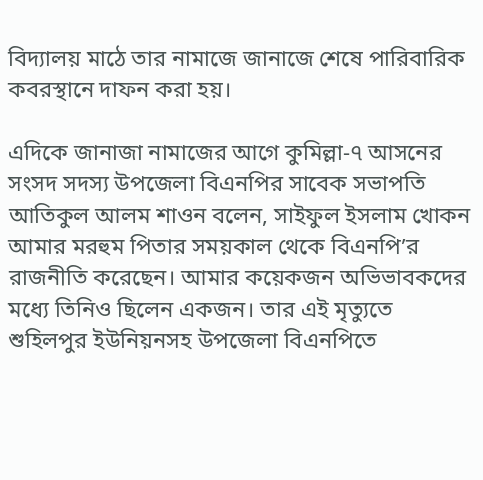বিদ্যালয় মাঠে তার নামাজে জানাজে শেষে পারিবারিক কবরস্থানে দাফন করা হয়।

এদিকে জানাজা নামাজের আগে কুমিল্লা-৭ আসনের সংসদ সদস্য উপজেলা বিএনপির সাবেক সভাপতি আতিকুল আলম শাওন বলেন, সাইফুল ইসলাম খোকন আমার মরহুম পিতার সময়কাল থেকে বিএনপি’র রাজনীতি করেছেন। আমার কয়েকজন অভিভাবকদের মধ্যে তিনিও ছিলেন একজন। তার এই মৃত্যুতে শুহিলপুর ইউনিয়নসহ উপজেলা বিএনপিতে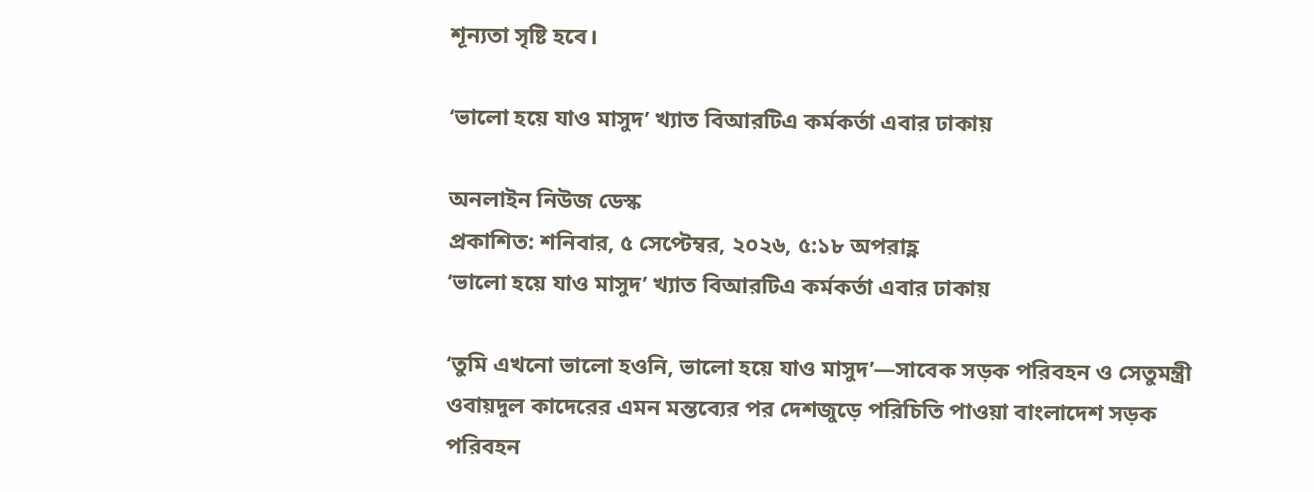শূন্যতা সৃষ্টি হবে।

‘ভালো হয়ে যাও মাসুদ’ খ্যাত বিআরটিএ কর্মকর্তা এবার ঢাকায়

অনলাইন নিউজ ডেস্ক
প্রকাশিত: শনিবার, ৫ সেপ্টেম্বর, ২০২৬, ৫:১৮ অপরাহ্ণ
‘ভালো হয়ে যাও মাসুদ’ খ্যাত বিআরটিএ কর্মকর্তা এবার ঢাকায়

‘তুমি এখনো ভালো হওনি, ভালো হয়ে যাও মাসুদ’—সাবেক সড়ক পরিবহন ও সেতুমন্ত্রী ওবায়দুল কাদেরের এমন মন্তব্যের পর দেশজুড়ে পরিচিতি পাওয়া বাংলাদেশ সড়ক পরিবহন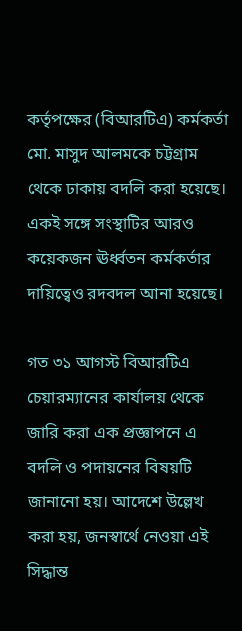কর্তৃপক্ষের (বিআরটিএ) কর্মকর্তা মো. মাসুদ আলমকে চট্টগ্রাম থেকে ঢাকায় বদলি করা হয়েছে। একই সঙ্গে সংস্থাটির আরও কয়েকজন ঊর্ধ্বতন কর্মকর্তার দায়িত্বেও রদবদল আনা হয়েছে।

গত ৩১ আগস্ট বিআরটিএ চেয়ারম্যানের কার্যালয় থেকে জারি করা এক প্রজ্ঞাপনে এ বদলি ও পদায়নের বিষয়টি জানানো হয়। আদেশে উল্লেখ করা হয়, জনস্বার্থে নেওয়া এই সিদ্ধান্ত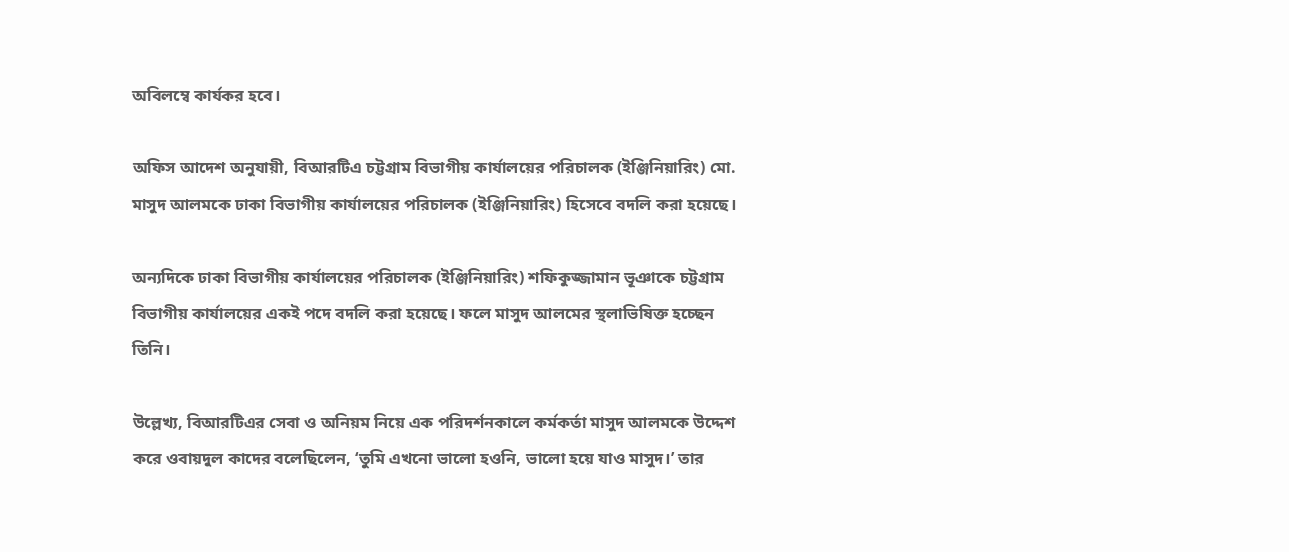অবিলম্বে কার্যকর হবে।

অফিস আদেশ অনুযায়ী, বিআরটিএ চট্টগ্রাম বিভাগীয় কার্যালয়ের পরিচালক (ইঞ্জিনিয়ারিং) মো. মাসুদ আলমকে ঢাকা বিভাগীয় কার্যালয়ের পরিচালক (ইঞ্জিনিয়ারিং) হিসেবে বদলি করা হয়েছে।

অন্যদিকে ঢাকা বিভাগীয় কার্যালয়ের পরিচালক (ইঞ্জিনিয়ারিং) শফিকুজ্জামান ভূঞাকে চট্টগ্রাম বিভাগীয় কার্যালয়ের একই পদে বদলি করা হয়েছে। ফলে মাসুদ আলমের স্থলাভিষিক্ত হচ্ছেন তিনি।

উল্লেখ্য, বিআরটিএর সেবা ও অনিয়ম নিয়ে এক পরিদর্শনকালে কর্মকর্তা মাসুদ আলমকে উদ্দেশ করে ওবায়দুল কাদের বলেছিলেন, ‘তুমি এখনো ভালো হওনি, ভালো হয়ে যাও মাসুদ।’ তার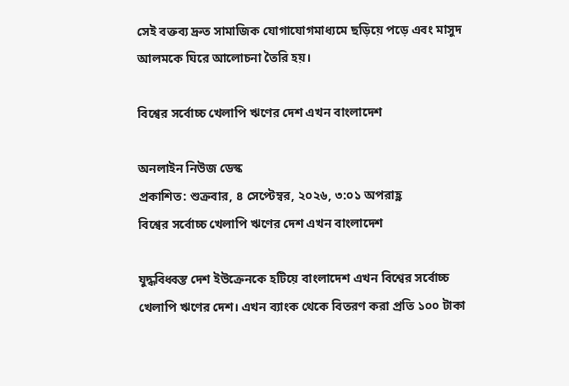সেই বক্তব্য দ্রুত সামাজিক যোগাযোগমাধ্যমে ছড়িয়ে পড়ে এবং মাসুদ আলমকে ঘিরে আলোচনা তৈরি হয়।

বিশ্বের সর্বোচ্চ খেলাপি ঋণের দেশ এখন বাংলাদেশ

অনলাইন নিউজ ডেস্ক
প্রকাশিত: শুক্রবার, ৪ সেপ্টেম্বর, ২০২৬, ৩:০১ অপরাহ্ণ
বিশ্বের সর্বোচ্চ খেলাপি ঋণের দেশ এখন বাংলাদেশ

যুদ্ধবিধ্বস্ত দেশ ইউক্রেনকে হটিয়ে বাংলাদেশ এখন বিশ্বের সর্বোচ্চ খেলাপি ঋণের দেশ। এখন ব্যাংক থেকে বিতরণ করা প্রতি ১০০ টাকা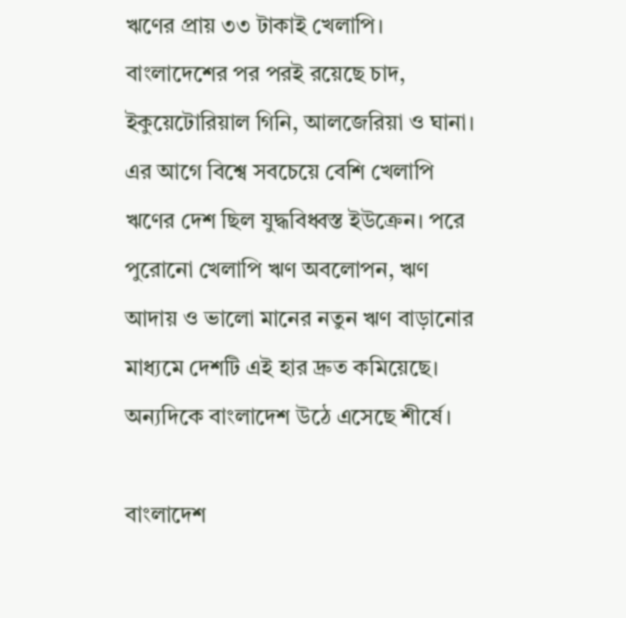ঋণের প্রায় ৩৩ টাকাই খেলাপি। বাংলাদেশের পর পরই রয়েছে চাদ, ইকুয়েটোরিয়াল গিনি, আলজেরিয়া ও ঘানা। এর আগে বিশ্বে সবচেয়ে বেশি খেলাপি ঋণের দেশ ছিল যুদ্ধবিধ্বস্ত ইউক্রেন। পরে পুরোনো খেলাপি ঋণ অবলোপন, ঋণ আদায় ও ভালো মানের নতুন ঋণ বাড়ানোর মাধ্যমে দেশটি এই হার দ্রুত কমিয়েছে। অন্যদিকে বাংলাদেশ উঠে এসেছে শীর্ষে।

বাংলাদেশ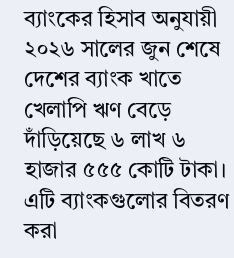ব্যাংকের হিসাব অনুযায়ী ২০২৬ সালের জুন শেষে দেশের ব্যাংক খাতে খেলাপি ঋণ বেড়ে দাঁড়িয়েছে ৬ লাখ ৬ হাজার ৫৫৫ কোটি টাকা। এটি ব্যাংকগুলোর বিতরণ করা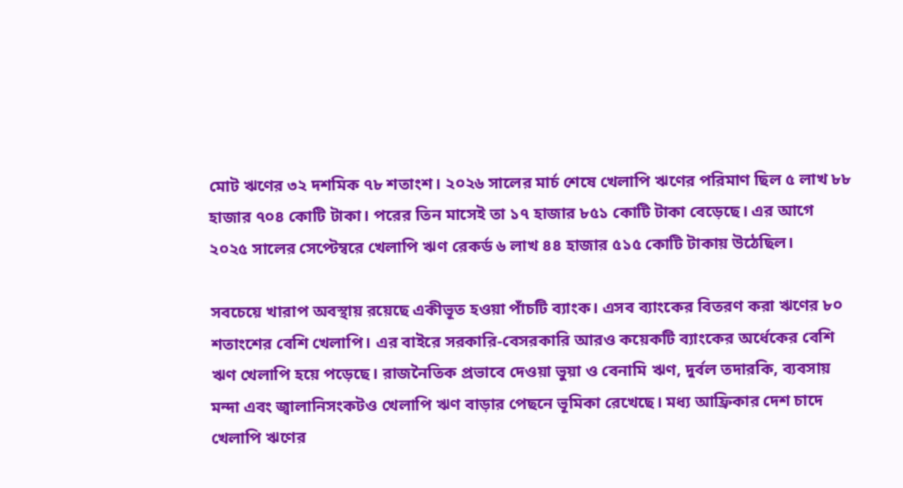মোট ঋণের ৩২ দশমিক ৭৮ শতাংশ। ২০২৬ সালের মার্চ শেষে খেলাপি ঋণের পরিমাণ ছিল ৫ লাখ ৮৮ হাজার ৭০৪ কোটি টাকা। পরের তিন মাসেই তা ১৭ হাজার ৮৫১ কোটি টাকা বেড়েছে। এর আগে ২০২৫ সালের সেপ্টেম্বরে খেলাপি ঋণ রেকর্ড ৬ লাখ ৪৪ হাজার ৫১৫ কোটি টাকায় উঠেছিল।

সবচেয়ে খারাপ অবস্থায় রয়েছে একীভূত হওয়া পাঁচটি ব্যাংক। এসব ব্যাংকের বিতরণ করা ঋণের ৮০ শতাংশের বেশি খেলাপি। এর বাইরে সরকারি-বেসরকারি আরও কয়েকটি ব্যাংকের অর্ধেকের বেশি ঋণ খেলাপি হয়ে পড়েছে। রাজনৈতিক প্রভাবে দেওয়া ভুয়া ও বেনামি ঋণ, দুর্বল তদারকি, ব্যবসায় মন্দা এবং জ্বালানিসংকটও খেলাপি ঋণ বাড়ার পেছনে ভূমিকা রেখেছে। মধ্য আফ্রিকার দেশ চাদে খেলাপি ঋণের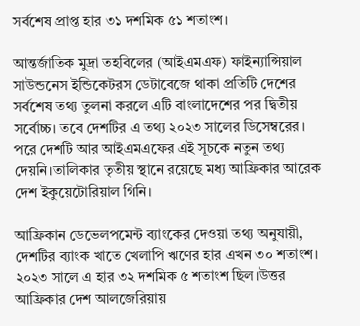সর্বশেষ প্রাপ্ত হার ৩১ দশমিক ৫১ শতাংশ।

আন্তর্জাতিক মুদ্রা তহবিলের (আইএমএফ) ফাইন্যান্সিয়াল সাউন্ডনেস ইন্ডিকেটরস ডেটাবেজে থাকা প্রতিটি দেশের সর্বশেষ তথ্য তুলনা করলে এটি বাংলাদেশের পর দ্বিতীয় সর্বোচ্চ। তবে দেশটির এ তথ্য ২০২৩ সালের ডিসেম্বরের। পরে দেশটি আর আইএমএফের এই সূচকে নতুন তথ্য দেয়নি।তালিকার তৃতীয় স্থানে রয়েছে মধ্য আফ্রিকার আরেক দেশ ইকুয়েটোরিয়াল গিনি।

আফ্রিকান ডেভেলপমেন্ট ব্যাংকের দেওয়া তথ্য অনুযায়ী, দেশটির ব্যাংক খাতে খেলাপি ঋণের হার এখন ৩০ শতাংশ। ২০২৩ সালে এ হার ৩২ দশমিক ৫ শতাংশ ছিল।উত্তর আফ্রিকার দেশ আলজেরিয়ায়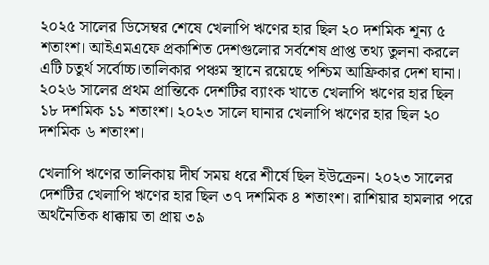২০২৫ সালের ডিসেম্বর শেষে খেলাপি ঋণের হার ছিল ২০ দশমিক শূন্য ৫ শতাংশ। আইএমএফে প্রকাশিত দেশগুলোর সর্বশেষ প্রাপ্ত তথ্য তুলনা করলে এটি চতুর্থ সর্বোচ্চ।তালিকার পঞ্চম স্থানে রয়েছে পশ্চিম আফ্রিকার দেশ ঘানা। ২০২৬ সালের প্রথম প্রান্তিকে দেশটির ব্যাংক খাতে খেলাপি ঋণের হার ছিল ১৮ দশমিক ১১ শতাংশ। ২০২৩ সালে ঘানার খেলাপি ঋণের হার ছিল ২০ দশমিক ৬ শতাংশ।

খেলাপি ঋণের তালিকায় দীর্ঘ সময় ধরে শীর্ষে ছিল ইউক্রেন। ২০২৩ সালের দেশটির খেলাপি ঋণের হার ছিল ৩৭ দশমিক ৪ শতাংশ। রাশিয়ার হামলার পরে অর্থনৈতিক ধাক্কায় তা প্রায় ৩৯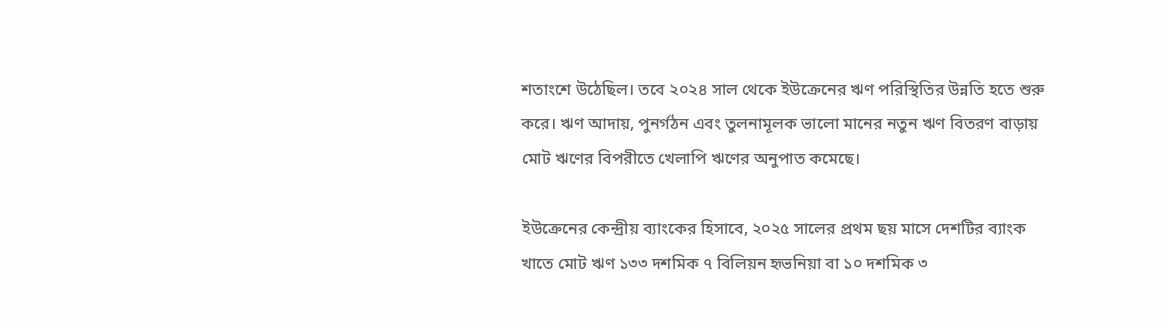শতাংশে উঠেছিল। তবে ২০২৪ সাল থেকে ইউক্রেনের ঋণ পরিস্থিতির উন্নতি হতে শুরু করে। ঋণ আদায়, পুনর্গঠন এবং তুলনামূলক ভালো মানের নতুন ঋণ বিতরণ বাড়ায় মোট ঋণের বিপরীতে খেলাপি ঋণের অনুপাত কমেছে।

ইউক্রেনের কেন্দ্রীয় ব্যাংকের হিসাবে, ২০২৫ সালের প্রথম ছয় মাসে দেশটির ব্যাংক খাতে মোট ঋণ ১৩৩ দশমিক ৭ বিলিয়ন হৃভনিয়া বা ১০ দশমিক ৩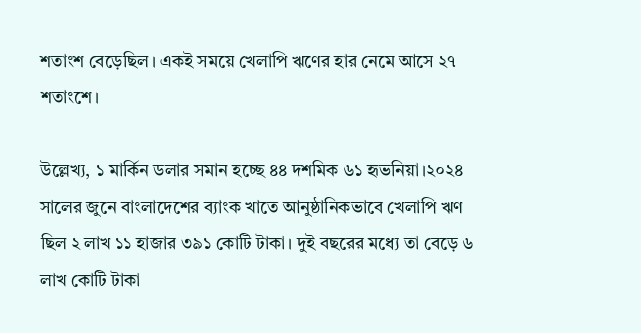শতাংশ বেড়েছিল। একই সময়ে খেলাপি ঋণের হার নেমে আসে ২৭ শতাংশে।

উল্লেখ্য, ১ মার্কিন ডলার সমান হচ্ছে ৪৪ দশমিক ৬১ হৃভনিয়া।২০২৪ সালের জুনে বাংলাদেশের ব্যাংক খাতে আনুষ্ঠানিকভাবে খেলাপি ঋণ ছিল ২ লাখ ১১ হাজার ৩৯১ কোটি টাকা। দুই বছরের মধ্যে তা বেড়ে ৬ লাখ কোটি টাকা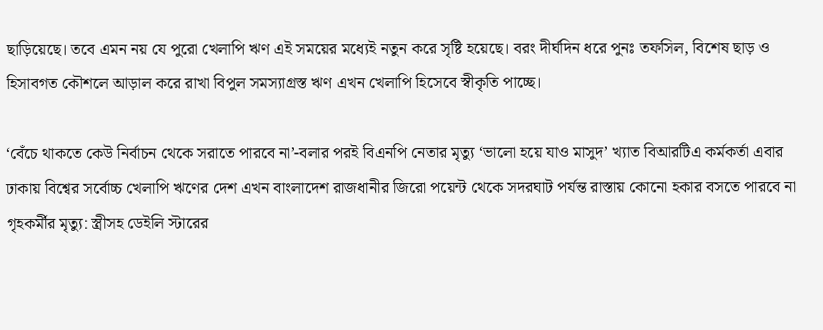ছাড়িয়েছে। তবে এমন নয় যে পুরো খেলাপি ঋণ এই সময়ের মধ্যেই নতুন করে সৃষ্টি হয়েছে। বরং দীর্ঘদিন ধরে পুনঃ তফসিল, বিশেষ ছাড় ও হিসাবগত কৌশলে আড়াল করে রাখা বিপুল সমস্যাগ্রস্ত ঋণ এখন খেলাপি হিসেবে স্বীকৃতি পাচ্ছে।

‘বেঁচে থাকতে কেউ নির্বাচন থেকে সরাতে পারবে না’-বলার পরই বিএনপি নেতার মৃত্যু ‘ভালো হয়ে যাও মাসুদ’ খ্যাত বিআরটিএ কর্মকর্তা এবার ঢাকায় বিশ্বের সর্বোচ্চ খেলাপি ঋণের দেশ এখন বাংলাদেশ রাজধানীর জিরো পয়েন্ট থেকে সদরঘাট পর্যন্ত রাস্তায় কোনো হকার বসতে পারবে না গৃহকর্মীর মৃত্যু: স্ত্রীসহ ডেইলি স্টারের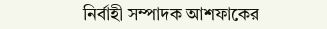নির্বাহী সম্পাদক আশফাকের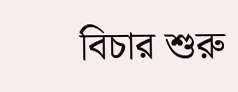বিচার শুরু